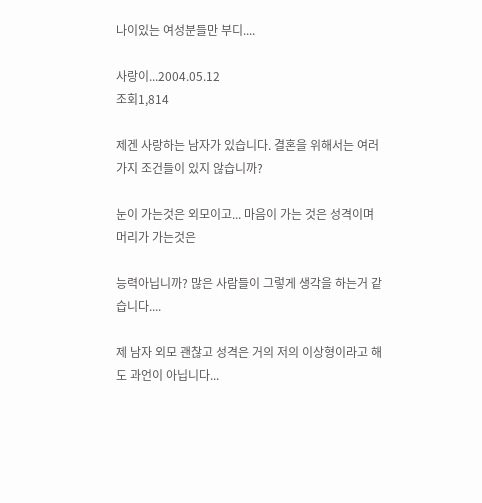나이있는 여성분들만 부디....

사랑이...2004.05.12
조회1,814

제겐 사랑하는 남자가 있습니다. 결혼을 위해서는 여러가지 조건들이 있지 않습니까?

눈이 가는것은 외모이고... 마음이 가는 것은 성격이며 머리가 가는것은

능력아닙니까? 많은 사람들이 그렇게 생각을 하는거 같습니다....

제 남자 외모 괜찮고 성격은 거의 저의 이상형이라고 해도 과언이 아닙니다...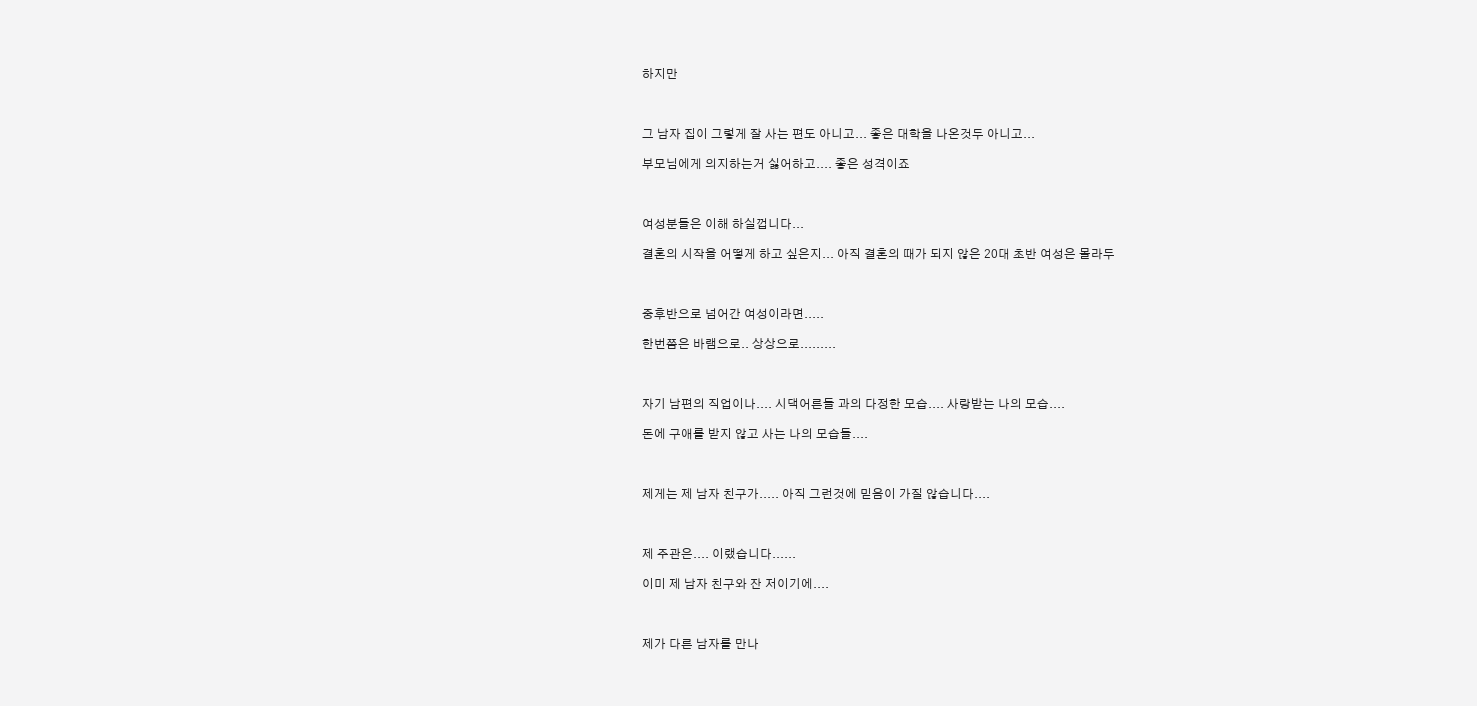하지만



그 남자 집이 그렇게 잘 사는 편도 아니고... 좋은 대학을 나온것두 아니고...

부모님에게 의지하는거 싫어하고.... 좋은 성격이죠



여성분들은 이해 하실껍니다...

결혼의 시작을 어떻게 하고 싶은지... 아직 결혼의 때가 되지 않은 20대 초반 여성은 몰라두



중후반으로 넘어간 여성이라면.....

한번쯤은 바램으로.. 상상으로.........



자기 남편의 직업이나.... 시댁어른들 과의 다정한 모습.... 사랑받는 나의 모습....

돈에 구애를 받지 않고 사는 나의 모습들....



제게는 제 남자 친구가..... 아직 그런것에 믿음이 가질 않습니다....



제 주관은.... 이랬습니다......

이미 제 남자 친구와 잔 저이기에....



제가 다른 남자를 만나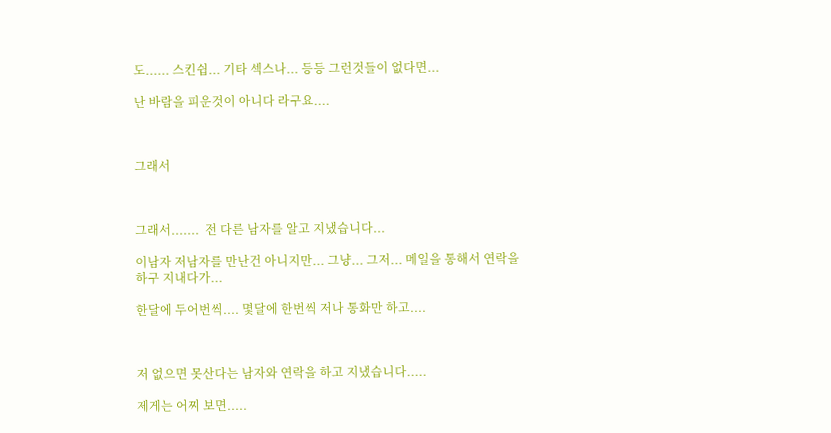도...... 스킨쉽... 기타 섹스나... 등등 그런것들이 없다면...

난 바람을 피운것이 아니다 라구요....



그래서



그래서.......  전 다른 남자를 알고 지냈습니다...

이남자 저남자를 만난건 아니지만... 그냥... 그저... 메일을 통해서 연락을 하구 지내다가...

한달에 두어번씩.... 몇달에 한번씩 저나 통화만 하고....



저 없으면 못산다는 남자와 연락을 하고 지냈습니다.....

제게는 어찌 보면.....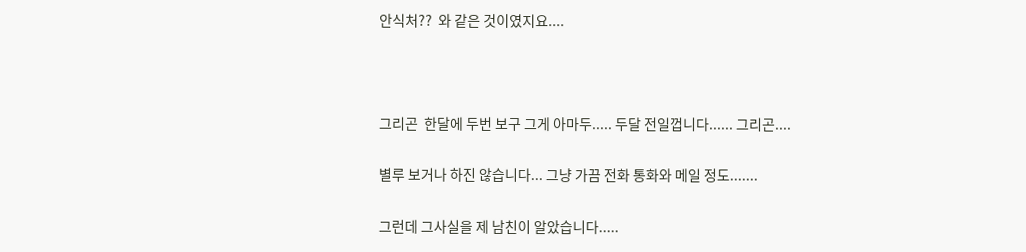안식처??  와 같은 것이였지요....



그리곤  한달에 두번 보구 그게 아마두..... 두달 전일껍니다...... 그리곤....

별루 보거나 하진 않습니다... 그냥 가끔 전화 통화와 메일 정도.......

그런데 그사실을 제 남친이 알았습니다.....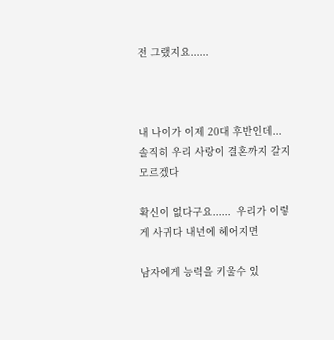전 그랬지요......



내 나이가 이제 20대 후반인데... 솔직히 우리 사랑이 결혼까지 갈지 모르겠다

확신이 없다구요......  우리가 이렇게 사귀다 내년에 헤어지면

남자에게 능력을 키울수 있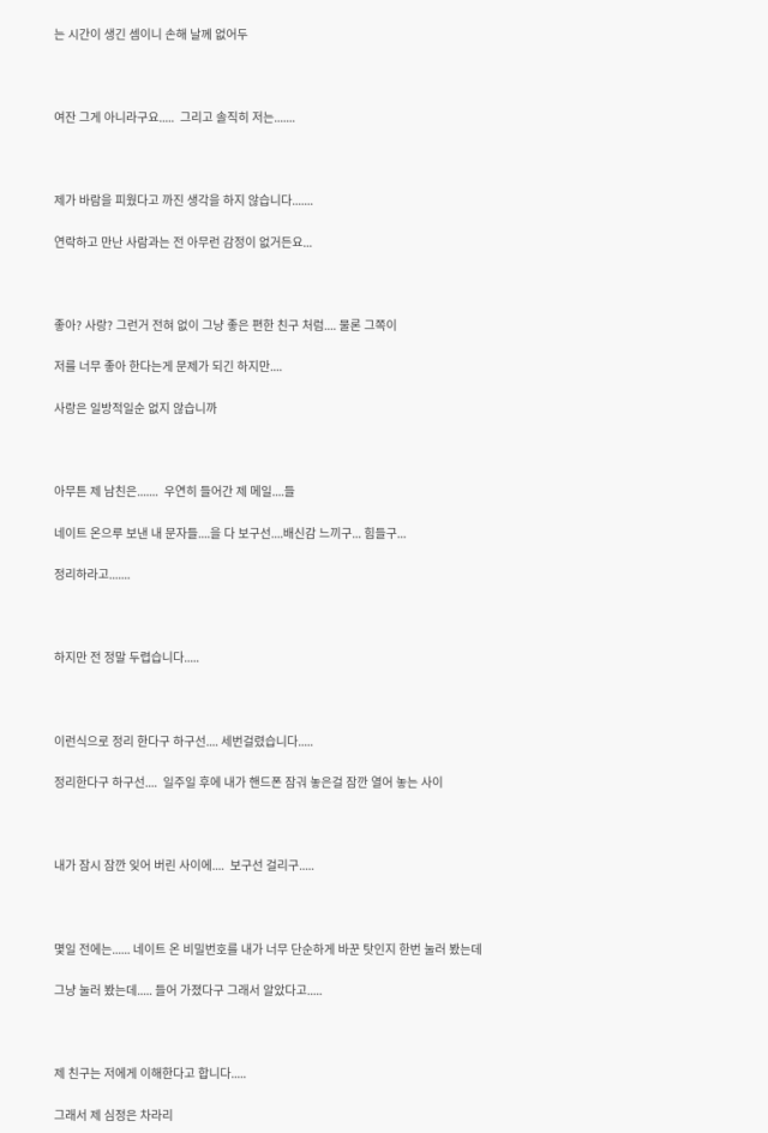는 시간이 생긴 셈이니 손해 날께 없어두



여잔 그게 아니라구요.....  그리고 솔직히 저는.......



제가 바람을 피웠다고 까진 생각을 하지 않습니다.......

연락하고 만난 사람과는 전 아무런 감정이 없거든요...



좋아? 사랑? 그런거 전혀 없이 그냥 좋은 편한 친구 처럼.... 물론 그쪽이

저를 너무 좋아 한다는게 문제가 되긴 하지만....

사랑은 일방적일순 없지 않습니까



아무튼 제 남친은.......  우연히 들어간 제 메일....들

네이트 온으루 보낸 내 문자들....을 다 보구선....배신감 느끼구... 힘들구...

정리하라고.......



하지만 전 정말 두렵습니다.....



이런식으로 정리 한다구 하구선.... 세번걸렸습니다.....

정리한다구 하구선....  일주일 후에 내가 핸드폰 잠궈 놓은걸 잠깐 열어 놓는 사이



내가 잠시 잠깐 잊어 버린 사이에....  보구선 걸리구.....



몇일 전에는...... 네이트 온 비밀번호를 내가 너무 단순하게 바꾼 탓인지 한번 눌러 봤는데

그냥 눌러 봤는데..... 들어 가졌다구 그래서 알았다고.....



제 친구는 저에게 이해한다고 합니다.....

그래서 제 심정은 차라리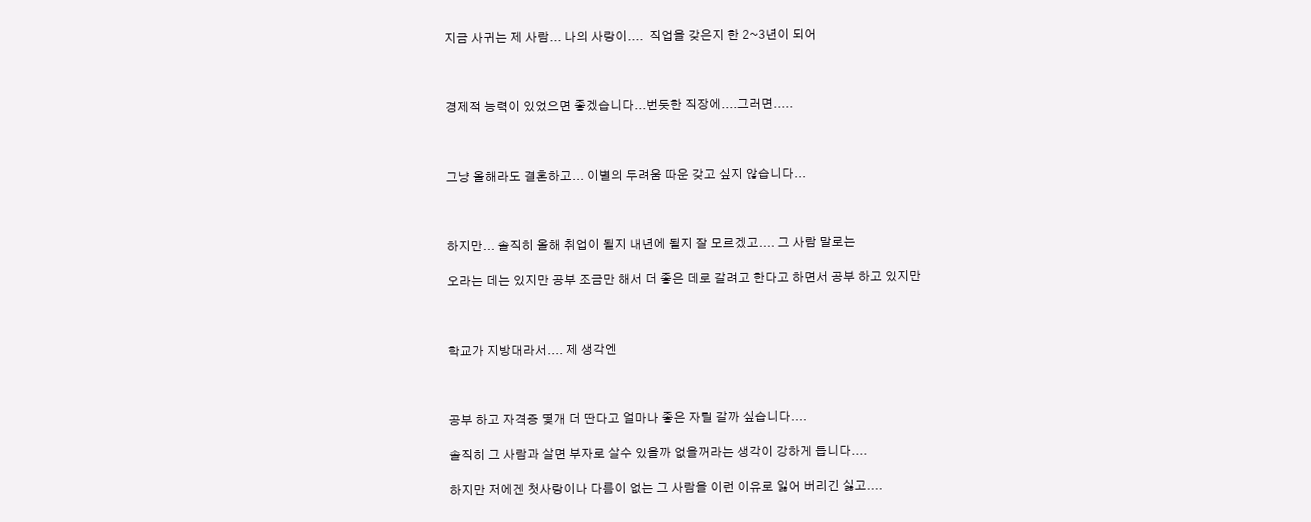지금 사귀는 제 사람... 나의 사랑이....  직업을 갖은지 한 2~3년이 되어



경제적 능력이 있었으면 좋겠습니다...번듯한 직장에....그러면.....



그냥 올해라도 결혼하고... 이별의 두려움 따운 갖고 싶지 않습니다...



하지만... 솔직히 올해 취업이 될지 내년에 될지 잘 모르겠고.... 그 사람 말로는

오라는 데는 있지만 공부 조금만 해서 더 좋은 데로 갈려고 한다고 하면서 공부 하고 있지만



학교가 지방대라서.... 제 생각엔



공부 하고 자격증 몇개 더 딴다고 얼마나 좋은 자릴 갈까 싶습니다....

솔직히 그 사람과 살면 부자로 살수 있을까 없을꺼라는 생각이 강하게 듭니다....

하지만 저에겐 첫사랑이나 다름이 없는 그 사람을 이런 이유로 잃어 버리긴 싫고....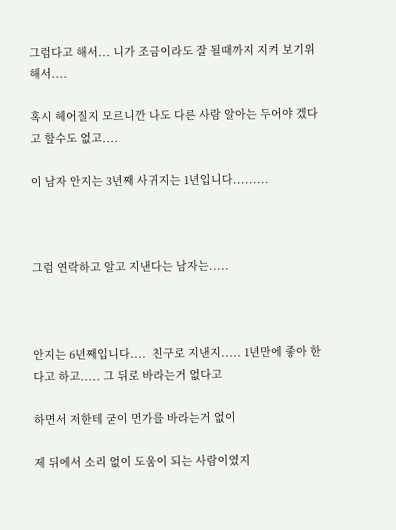그럼다고 해서... 니가 조금이라도 잘 될때까지 지켜 보기위해서....

혹시 헤어질지 모르니깐 나도 다른 사람 알아는 두어야 겠다고 할수도 없고....

이 남자 안지는 3년째 사귀지는 1년입니다.........



그럼 연락하고 알고 지낸다는 남자는.....



안지는 6년째입니다....  친구로 지낸지..... 1년만에 좋아 한다고 하고..... 그 뒤로 바라는거 없다고

하면서 저한테 굳이 먼가를 바라는거 없이

제 뒤에서 소리 없이 도움이 되는 사람이였지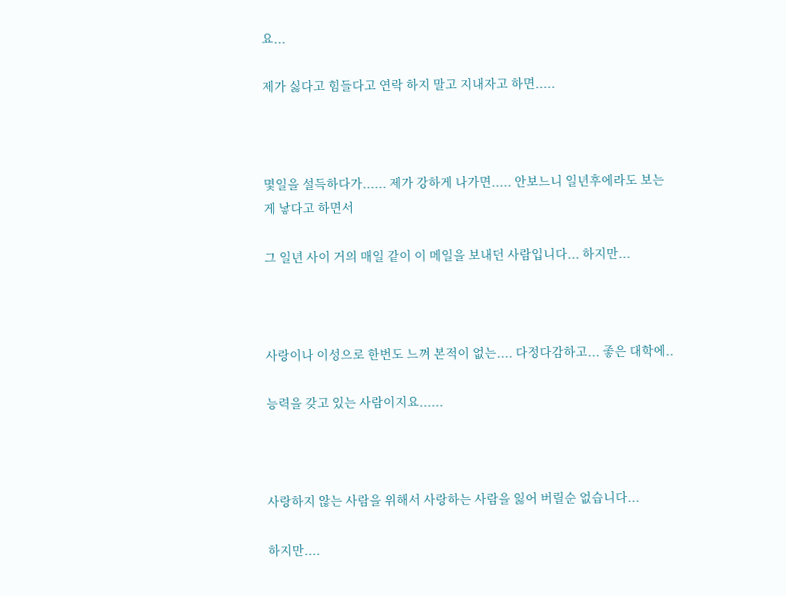요...

제가 싫다고 힘들다고 연락 하지 말고 지내자고 하면.....



몇일을 설득하다가...... 제가 강하게 나가면..... 안보느니 일년후에라도 보는게 낳다고 하면서

그 일년 사이 거의 매일 같이 이 메일을 보내던 사람입니다... 하지만...



사랑이나 이성으로 한번도 느껴 본적이 없는.... 다정다감하고... 좋은 대학에..

능력을 갖고 있는 사람이지요......



사랑하지 않는 사람을 위해서 사랑하는 사람을 잃어 버릴순 없습니다...

하지만....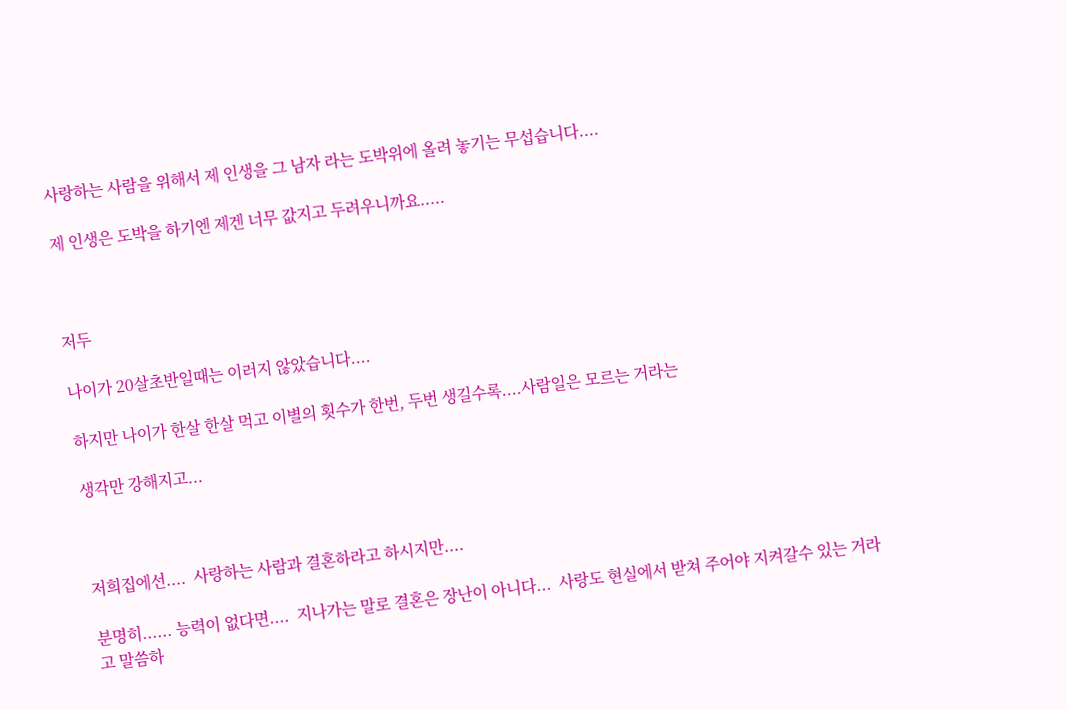사랑하는 사람을 위해서 제 인생을 그 남자 라는 도박위에 올려 놓기는 무섭습니다....

제 인생은 도박을 하기엔 제겐 너무 값지고 두려우니까요.....



저두

나이가 20살초반일때는 이러지 않았습니다....

하지만 나이가 한살 한살 먹고 이별의 횟수가 한번, 두번 생길수록....사람일은 모르는 거라는

생각만 강해지고...



저희집에선....  사랑하는 사람과 결혼하라고 하시지만....

분명히...... 능력이 없다면....  지나가는 말로 결혼은 장난이 아니다...  사랑도 현실에서 받쳐 주어야 지켜갈수 있는 거라고 말씀하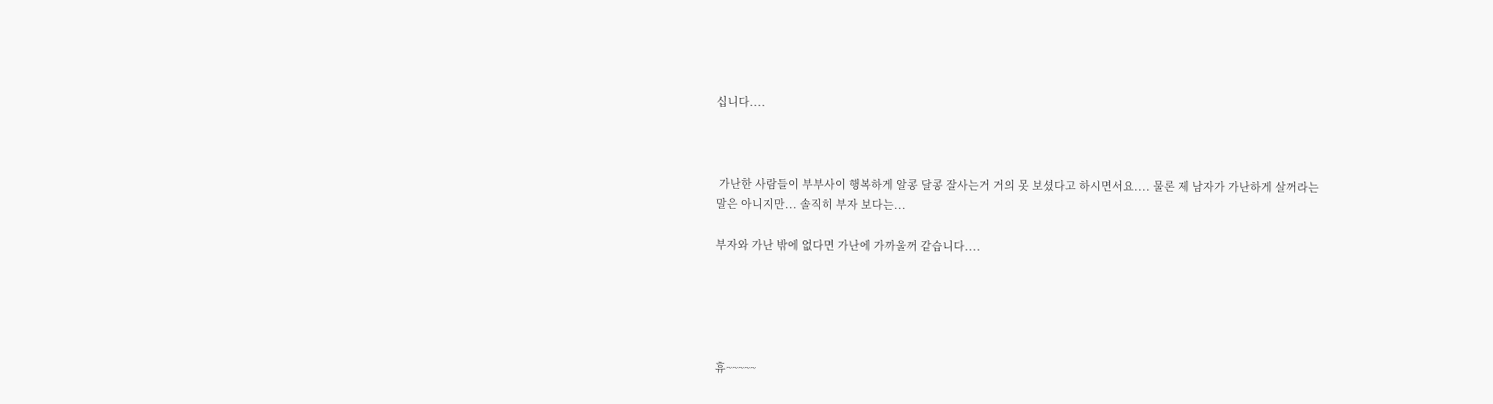십니다....



 가난한 사람들이 부부사이 행복하게 알콩 달콩 잘사는거 거의 못 보셨다고 하시면서요.... 물론 제 남자가 가난하게 살꺼라는 말은 아니지만... 솔직히 부자 보다는...

부자와 가난 밖에 없다면 가난에 가까울꺼 같습니다....





휴~~~~~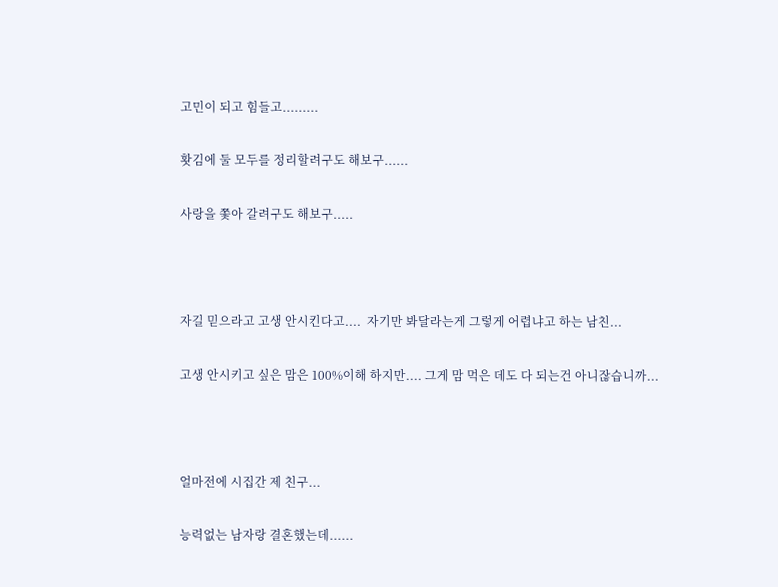고민이 되고 힘들고.........

홧김에 둘 모두를 정리할려구도 해보구......

사랑을 쫓아 갈려구도 해보구.....



자길 믿으라고 고생 안시킨다고....  자기만 봐달라는게 그렇게 어렵냐고 하는 남친...

고생 안시키고 싶은 맘은 100%이해 하지만.... 그게 맘 먹은 데도 다 되는건 아니잖습니까...



얼마전에 시집간 제 친구...

능력없는 남자랑 결혼했는데......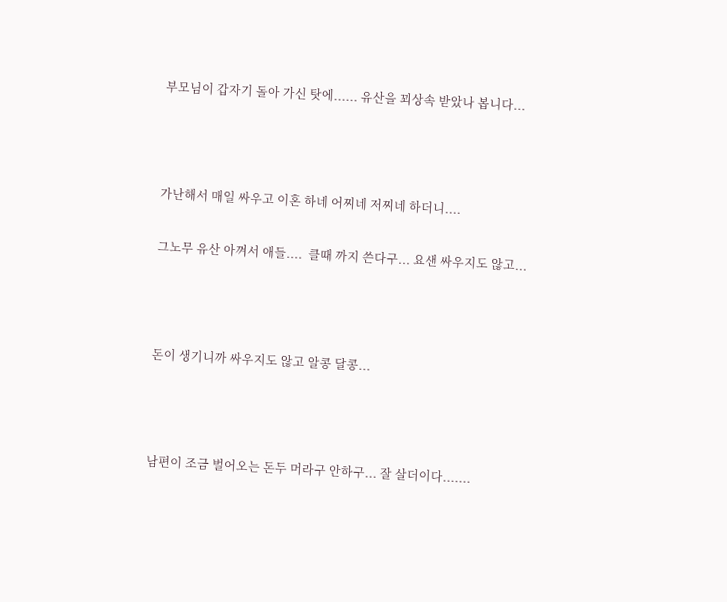부모님이 갑자기 돌아 가신 탓에...... 유산을 꾀상속 받았나 봅니다...



가난해서 매일 싸우고 이혼 하네 어찌네 저찌네 하더니....

그노무 유산 아껴서 애들....  클때 까지 쓴다구... 요샌 싸우지도 않고...



돈이 생기니까 싸우지도 않고 알콩 달콩...



남편이 조금 벌어오는 돈두 머라구 안하구... 잘 살더이다.......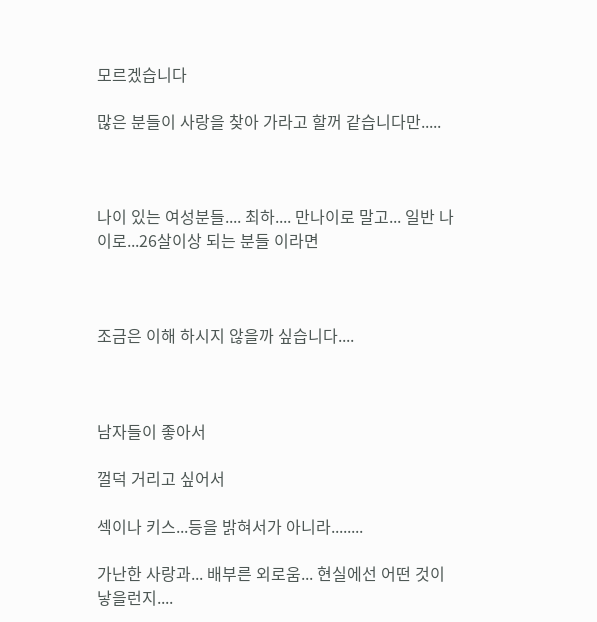모르겠습니다

많은 분들이 사랑을 찾아 가라고 할꺼 같습니다만.....



나이 있는 여성분들.... 최하.... 만나이로 말고... 일반 나이로...26살이상 되는 분들 이라면



조금은 이해 하시지 않을까 싶습니다....



남자들이 좋아서

껄덕 거리고 싶어서

섹이나 키스...등을 밝혀서가 아니라........

가난한 사랑과... 배부른 외로움... 현실에선 어떤 것이 낳을런지....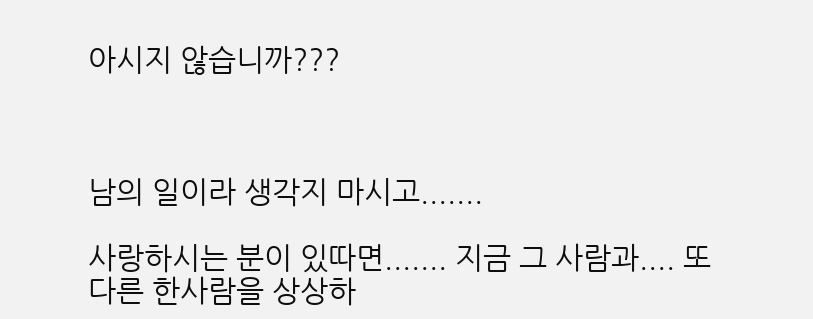아시지 않습니까???



남의 일이라 생각지 마시고.......

사랑하시는 분이 있따면....... 지금 그 사람과.... 또다른 한사람을 상상하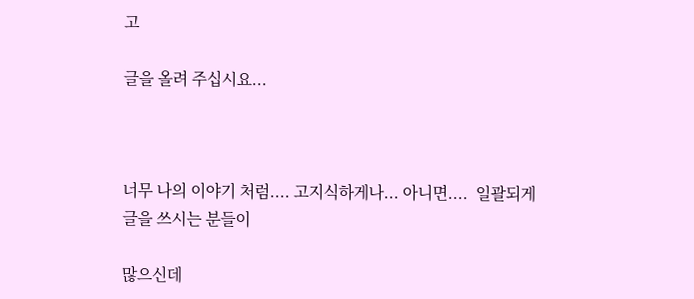고

글을 올려 주십시요...



너무 나의 이야기 처럼.... 고지식하게나... 아니면....  일괄되게 글을 쓰시는 분들이

많으신데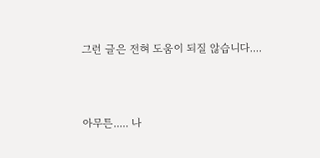그런 글은 전혀 도움이 되질 않습니다....



아무튼..... 나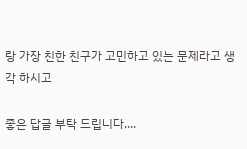랑 가장 친한 친구가 고민하고 있는 문제라고 생각 하시고

좋은 답글 부탁 드립니다....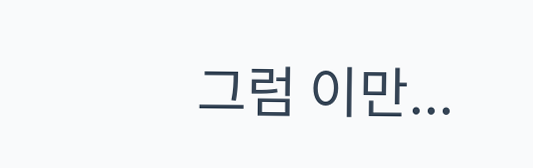그럼 이만...